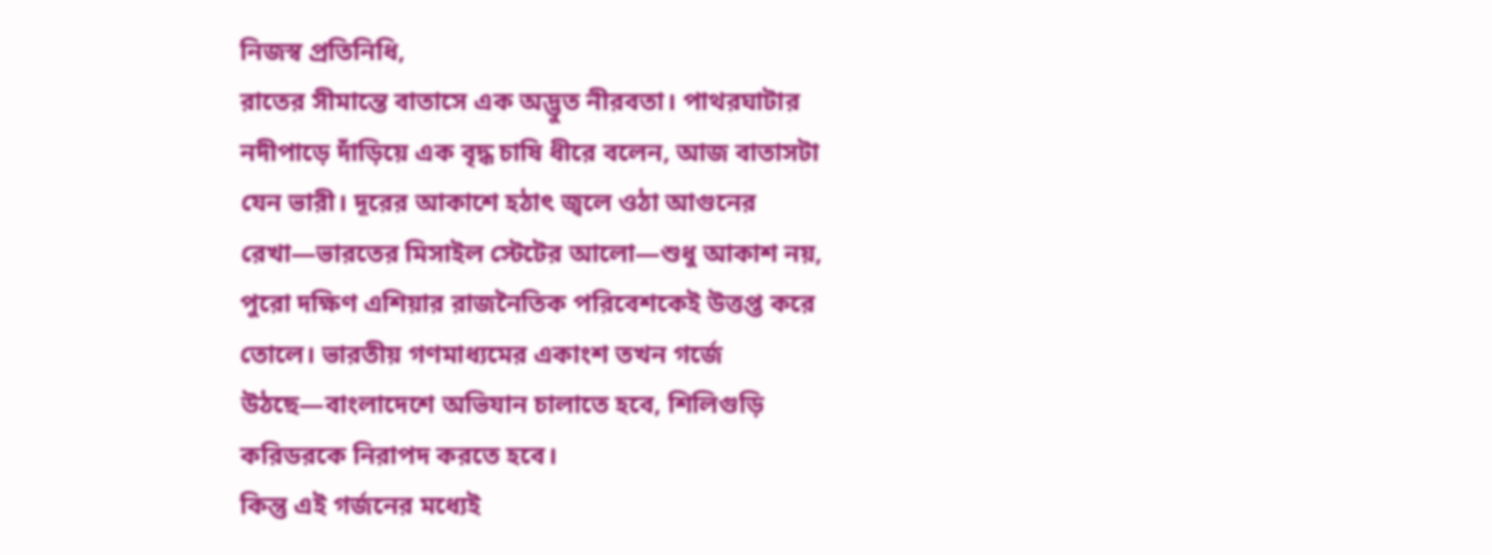নিজস্ব প্রতিনিধি,
রাতের সীমান্তে বাতাসে এক অদ্ভুত নীরবতা। পাথরঘাটার নদীপাড়ে দাঁড়িয়ে এক বৃদ্ধ চাষি ধীরে বলেন, আজ বাতাসটা যেন ভারী। দূরের আকাশে হঠাৎ জ্বলে ওঠা আগুনের রেখা—ভারতের মিসাইল স্টেটের আলো—শুধু আকাশ নয়, পুরো দক্ষিণ এশিয়ার রাজনৈতিক পরিবেশকেই উত্তপ্ত করে তোলে। ভারতীয় গণমাধ্যমের একাংশ তখন গর্জে উঠছে—বাংলাদেশে অভিযান চালাতে হবে, শিলিগুড়ি করিডরকে নিরাপদ করতে হবে।
কিন্তু এই গর্জনের মধ্যেই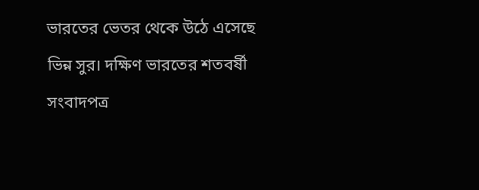ভারতের ভেতর থেকে উঠে এসেছে ভিন্ন সুর। দক্ষিণ ভারতের শতবর্ষী সংবাদপত্র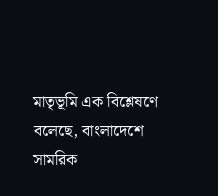মাতৃভূমি এক বিশ্লেষণে বলেছে, বাংলাদেশে সামরিক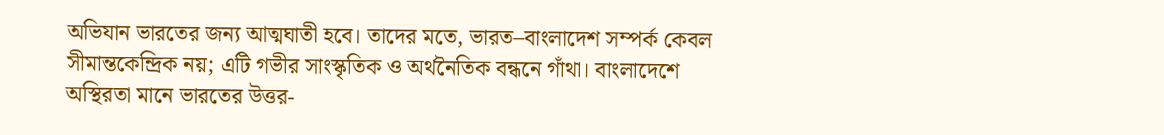অভিযান ভারতের জন্য আত্মঘাতী হবে। তাদের মতে, ভারত–বাংলাদেশ সম্পর্ক কেবল সীমান্তকেন্দ্রিক নয়; এটি গভীর সাংস্কৃতিক ও অর্থনৈতিক বন্ধনে গাঁথা। বাংলাদেশে অস্থিরতা মানে ভারতের উত্তর-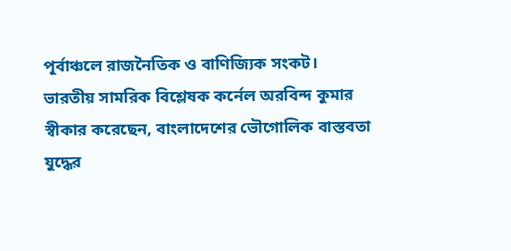পূর্বাঞ্চলে রাজনৈতিক ও বাণিজ্যিক সংকট।
ভারতীয় সামরিক বিশ্লেষক কর্নেল অরবিন্দ কুমার স্বীকার করেছেন, বাংলাদেশের ভৌগোলিক বাস্তবতা যুদ্ধের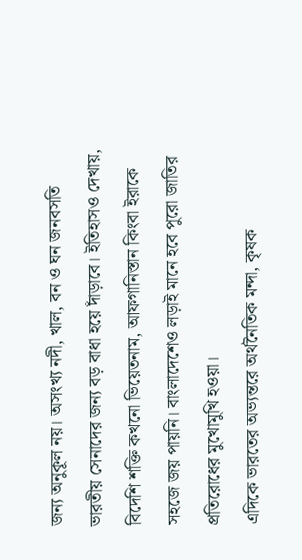জন্য অনুকূল নয়। অসংখ্য নদী, খাল, বন ও ঘন জনবসতি ভারতীয় সেনাদের জন্য বড় বাধা হয়ে দাঁড়াবে। ইতিহাসও দেখায়, বিদেশি শক্তি কখনো ভিয়েতনাম, আফগানিস্তান কিংবা ইরাকে সহজে জয় পায়নি। বাংলাদেশেও লড়াই মানে হবে পুরো জাতির প্রতিরোধের মুখোমুখি হওয়া।
এদিকে ভারতের অভ্যন্তরে অর্থনৈতিক মন্দা, কৃষক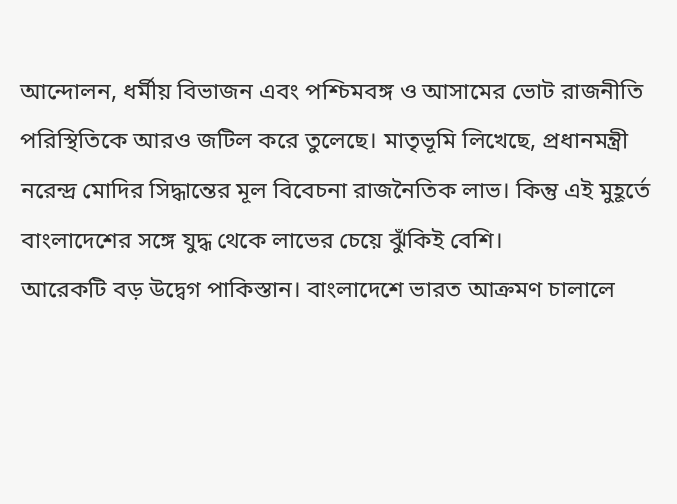আন্দোলন, ধর্মীয় বিভাজন এবং পশ্চিমবঙ্গ ও আসামের ভোট রাজনীতি পরিস্থিতিকে আরও জটিল করে তুলেছে। মাতৃভূমি লিখেছে, প্রধানমন্ত্রী নরেন্দ্র মোদির সিদ্ধান্তের মূল বিবেচনা রাজনৈতিক লাভ। কিন্তু এই মুহূর্তে বাংলাদেশের সঙ্গে যুদ্ধ থেকে লাভের চেয়ে ঝুঁকিই বেশি।
আরেকটি বড় উদ্বেগ পাকিস্তান। বাংলাদেশে ভারত আক্রমণ চালালে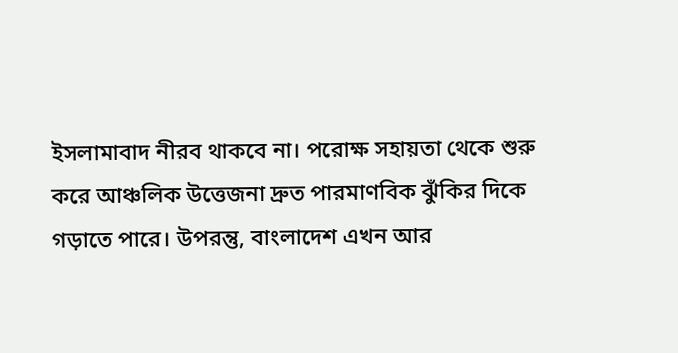ইসলামাবাদ নীরব থাকবে না। পরোক্ষ সহায়তা থেকে শুরু করে আঞ্চলিক উত্তেজনা দ্রুত পারমাণবিক ঝুঁকির দিকে গড়াতে পারে। উপরন্তু, বাংলাদেশ এখন আর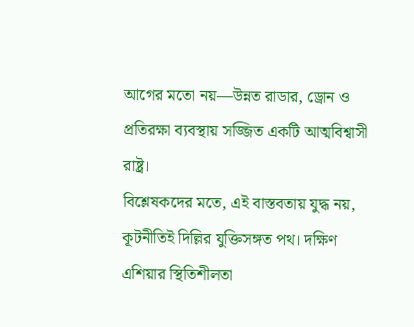আগের মতো নয়—উন্নত রাডার, ড্রোন ও প্রতিরক্ষা ব্যবস্থায় সজ্জিত একটি আত্মবিশ্বাসী রাষ্ট্র।
বিশ্লেষকদের মতে, এই বাস্তবতায় যুদ্ধ নয়, কূটনীতিই দিল্লির যুক্তিসঙ্গত পথ। দক্ষিণ এশিয়ার স্থিতিশীলতা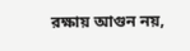রক্ষায় আগুন নয়,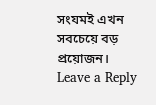সংযমই এখন সবচেয়ে বড় প্রয়োজন।
Leave a Reply